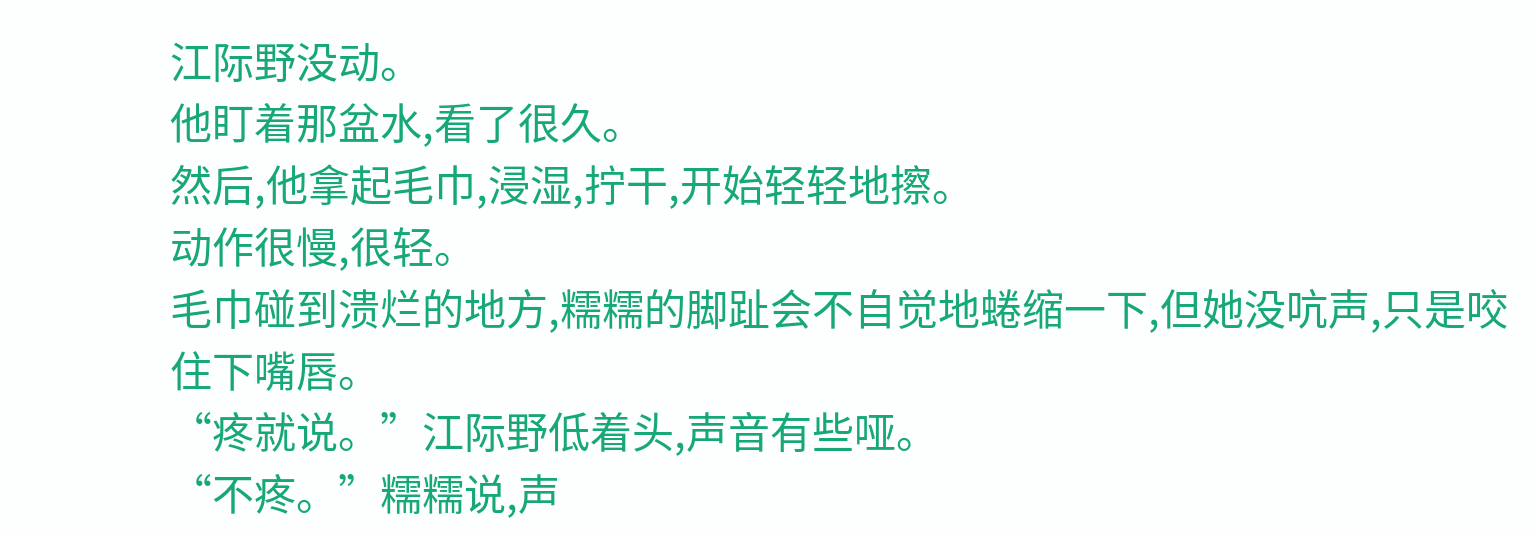江际野没动。
他盯着那盆水,看了很久。
然后,他拿起毛巾,浸湿,拧干,开始轻轻地擦。
动作很慢,很轻。
毛巾碰到溃烂的地方,糯糯的脚趾会不自觉地蜷缩一下,但她没吭声,只是咬住下嘴唇。
“疼就说。”江际野低着头,声音有些哑。
“不疼。”糯糯说,声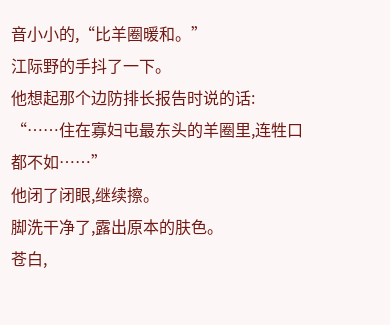音小小的,“比羊圈暖和。”
江际野的手抖了一下。
他想起那个边防排长报告时说的话:
“……住在寡妇屯最东头的羊圈里,连牲口都不如……”
他闭了闭眼,继续擦。
脚洗干净了,露出原本的肤色。
苍白,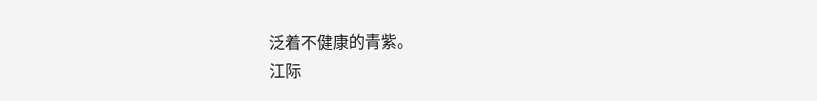泛着不健康的青紫。
江际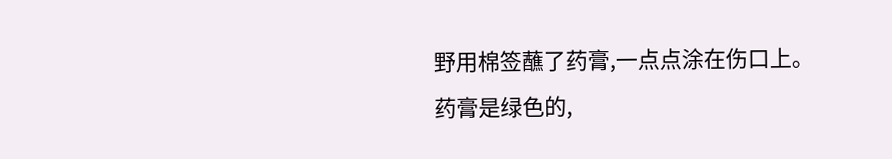野用棉签蘸了药膏,一点点涂在伤口上。
药膏是绿色的,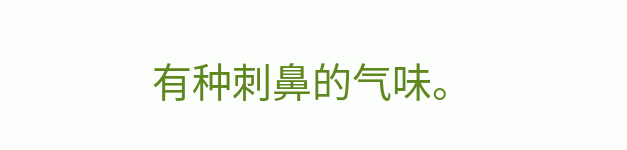有种刺鼻的气味。